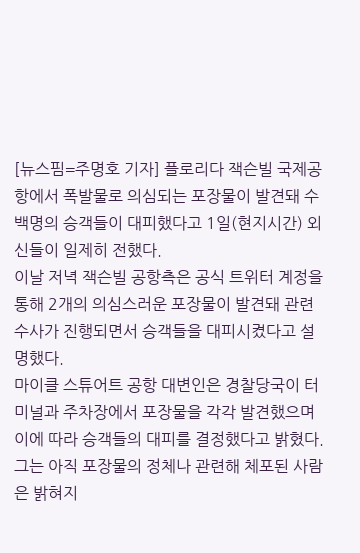[뉴스핌=주명호 기자] 플로리다 잭슨빌 국제공항에서 폭발물로 의심되는 포장물이 발견돼 수 백명의 승객들이 대피했다고 1일(현지시간) 외신들이 일제히 전했다.
이날 저녁 잭슨빌 공항측은 공식 트위터 계정을 통해 2개의 의심스러운 포장물이 발견돼 관련 수사가 진행되면서 승객들을 대피시켰다고 설명했다.
마이클 스튜어트 공항 대변인은 경찰당국이 터미널과 주차장에서 포장물을 각각 발견했으며 이에 따라 승객들의 대피를 결정했다고 밝혔다.
그는 아직 포장물의 정체나 관련해 체포된 사람은 밝혀지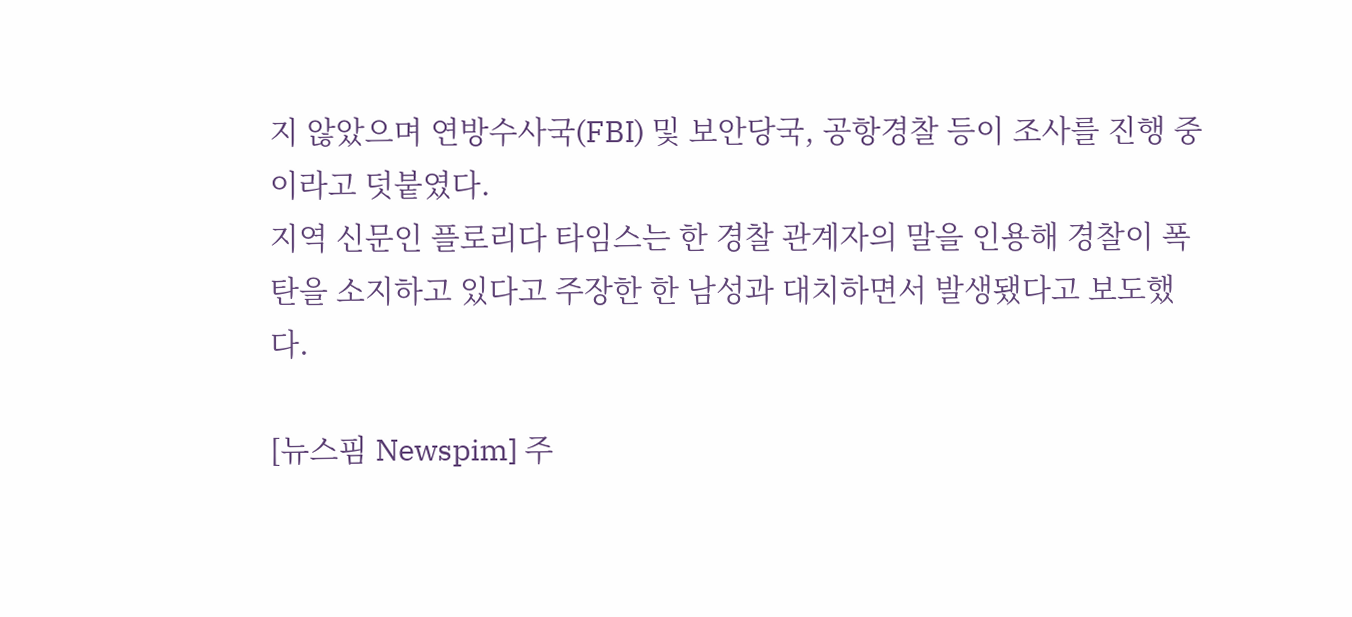지 않았으며 연방수사국(FBI) 및 보안당국, 공항경찰 등이 조사를 진행 중이라고 덧붙였다.
지역 신문인 플로리다 타임스는 한 경찰 관계자의 말을 인용해 경찰이 폭탄을 소지하고 있다고 주장한 한 남성과 대치하면서 발생됐다고 보도했다.

[뉴스핌 Newspim] 주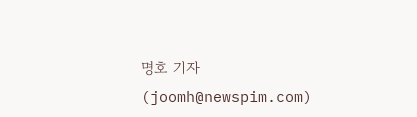명호 기자 (joomh@newspim.com)